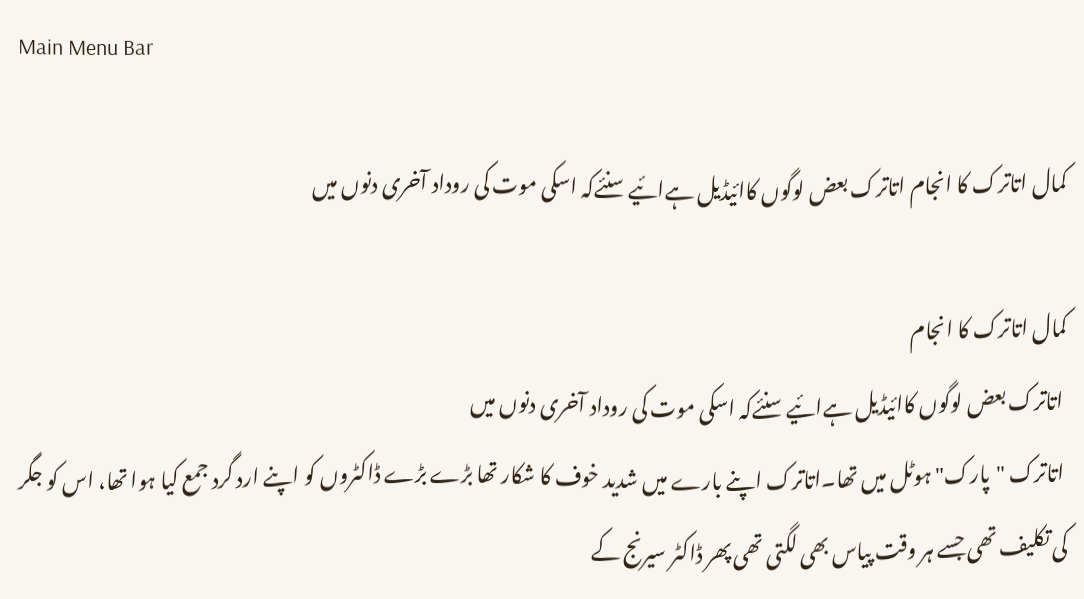Main Menu Bar

کمال اتاترک کا انجام اتاترک بعض لوگوں کاائیڈیل ہےائیے سنئےکہ اسکی موت کی روداد آخری دنوں میں

کمال اتاترک کا انجام
 اتاترک بعض لوگوں کاائیڈیل ہےائیے سنئےکہ اسکی موت کی روداد آخری دنوں میں
 اتاترک "پارک" ہوٹل میں تھا۔اتاترک اپنے بارے میں شدید خوف کا شکار تھا بڑے بڑے ڈاکٹروں کو اپنے ارد گرد جمع کیا ہوا تھا، اس کو جگر کی تکلیف تھی جسے ہر وقت پیاس بھی لگتی تھی پھر ڈاکٹر سیرنج کے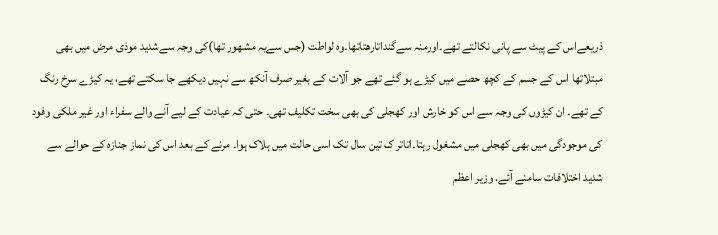ذریعےاس کے پیٹ سے پانی نکالتے تھے۔اورمنہ سےگنداتارھتاتھا۔وہ لواطت (جس سےیہ مشھور تھا)کی وجہ سےشدید موذی مرض میں بھی مبتلاتھا اس کے جسم کے کچھ حصے میں کیڑے ہو گئے تھے جو آلات کے بغیر صرف آنکھ سے نہیں دیکھے جا سکتے تھے، یہ کیڑے سرخ رنگ کے تھے۔ ان کیڑوں کی وجہ سے اس کو خارش اور کھجلی کی بھی سخت تکلیف تھی۔ حتی کہ عیادت کے لیے آنے والے سفراء اور غیر ملکی وفود کی موجودگی میں بھی کھجلی میں مشغول رہتا۔اتاتر ک تین سال تک اسی حالت میں ہلاک ہوا۔ مرنے کے بعد اس کی نماز جنازہ کے حوالے سے شدید اختلافات سامنے آئے. وزیر اعظم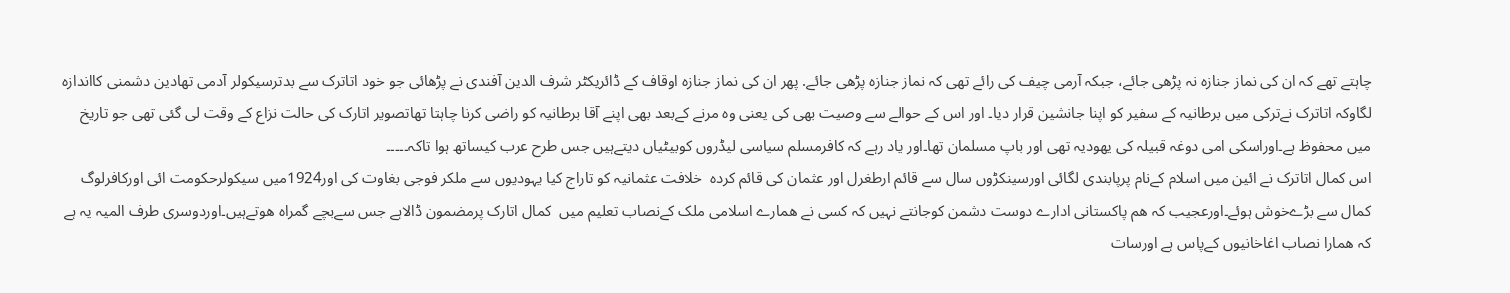چاہتے تھے کہ ان کی نماز جنازہ نہ پڑھی جائے، جبکہ آرمی چیف کی رائے تھی کہ نماز جنازہ پڑھی جائے. پھر ان کی نماز جنازہ اوقاف کے ڈائریکٹر شرف الدین آفندی نے پڑھائی جو خود اتاترک سے بدترسیکولر آدمی تھادین دشمنی کااندازہ لگاوکہ اتاترک نےترکی میں برطانیہ کے سفیر کو اپنا جانشین قرار دیا۔ اور اس کے حوالے سے وصیت بھی کی یعنی وہ مرنے کےبعد بھی اپنے آقا برطانیہ کو راضی کرنا چاہتا تھاتصویر اتارک کی حالت نزاع کے وقت لی گئی تھی جو تاریخ میں محفوظ ہے۔اوراسکی امی دوغہ قبیلہ کی یھودیہ تھی اور باپ مسلمان تھا۔اور یاد رہے کہ کافرمسلم سیاسی لیڈروں کوبیٹیاں دیتےہیں جس طرح عرب کیساتھ ہوا تاکہ۔۔۔۔۔
اس کمال اتاترک نے ائین میں اسلام کےنام پرپابندی لگائی اورسینکڑوں سال سے قائم ارطغرل اور عثمان کی قائم کردہ  خلافت عثمانیہ کو تاراج کیا یہودیوں سے ملکر فوجی بغاوت کی اور1924میں سیکولرحکومت ائی اورکافرلوگ کمال سے بڑےخوش ہوئے۔اورعجیب کہ ھم پاکستانی ادارے دوست دشمن کوجانتے نہیں کہ کسی نے ھمارے اسلامی ملک کےنصاب تعلیم میں  کمال اتارک پرمضمون ڈالاہے جس سےبچے گمراہ ھوتےہیں۔اوردوسری طرف المیہ یہ ہے کہ ھمارا نصاب اغاخانیوں کےپاس ہے اورسات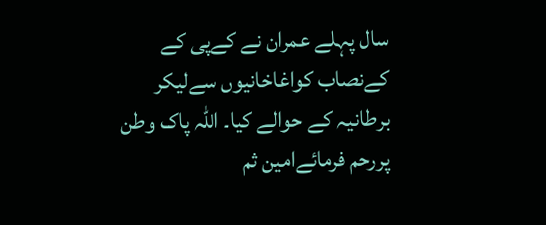سال پہلے عمران نے کےپی کے کےنصاب کواغاخانیوں سےلیکر برطانیہ کے حوالے کیا۔ اللہ پاک وطن پررحم فرمائےامین ثم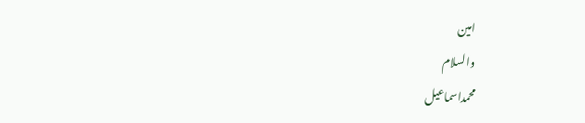امین
والسلام
محمداسماعیل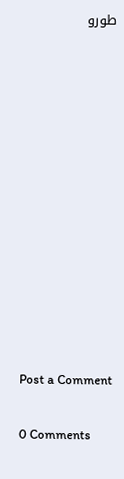طورو












Post a Comment

0 Comments